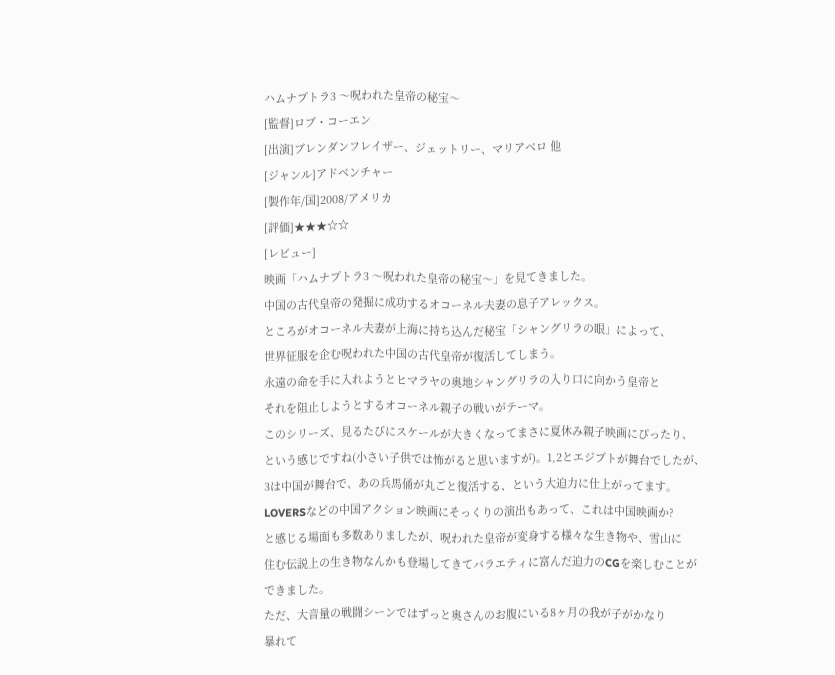ハムナプトラ3 〜呪われた皇帝の秘宝〜
[監督]ロブ・コーエン
[出演]ブレンダンフレイザー、ジェットリー、マリアベロ 他
[ジャンル]アドベンチャー
[製作年/国]2008/アメリカ
[評価]★★★☆☆
[レビュー]
映画「ハムナプトラ3 〜呪われた皇帝の秘宝〜」を見てきました。
中国の古代皇帝の発掘に成功するオコーネル夫妻の息子アレックス。
ところがオコーネル夫妻が上海に持ち込んだ秘宝「シャングリラの眼」によって、
世界征服を企む呪われた中国の古代皇帝が復活してしまう。
永遠の命を手に入れようとヒマラヤの奥地シャングリラの入り口に向かう皇帝と
それを阻止しようとするオコーネル親子の戦いがテーマ。
このシリーズ、見るたびにスケールが大きくなってまさに夏休み親子映画にぴったり、
という感じですね(小さい子供では怖がると思いますが)。1,2とエジプトが舞台でしたが、
3は中国が舞台で、あの兵馬俑が丸ごと復活する、という大迫力に仕上がってます。
LOVERSなどの中国アクション映画にそっくりの演出もあって、これは中国映画か?
と感じる場面も多数ありましたが、呪われた皇帝が変身する様々な生き物や、雪山に
住む伝説上の生き物なんかも登場してきてバラエティに富んだ迫力のCGを楽しむことが
できました。
ただ、大音量の戦闘シーンではずっと奥さんのお腹にいる8ヶ月の我が子がかなり
暴れて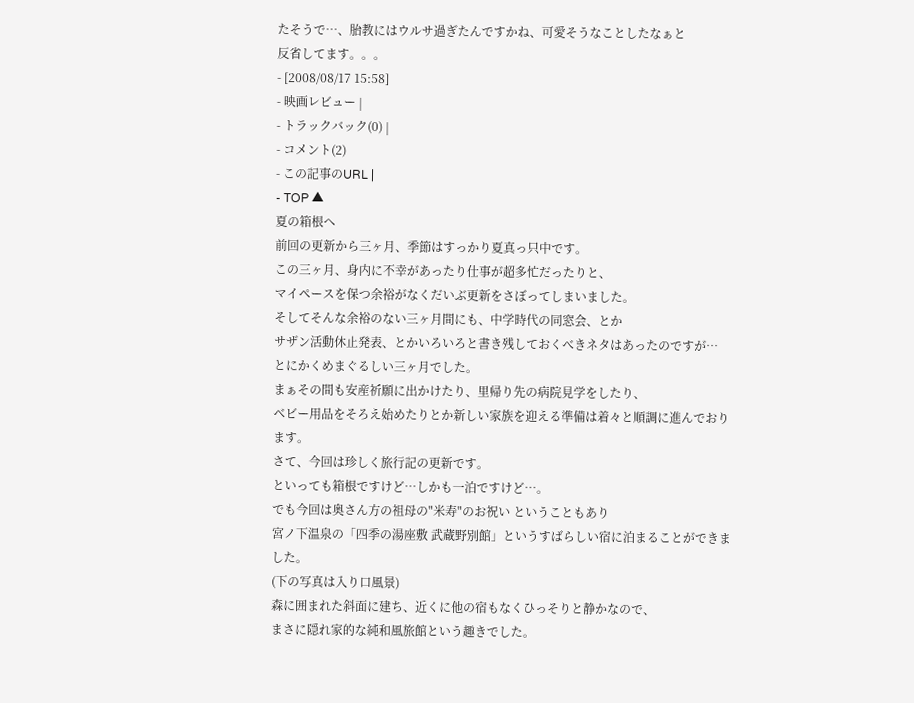たそうで…、胎教にはウルサ過ぎたんですかね、可愛そうなことしたなぁと
反省してます。。。
- [2008/08/17 15:58]
- 映画レビュー |
- トラックバック(0) |
- コメント(2)
- この記事のURL |
- TOP ▲
夏の箱根へ
前回の更新から三ヶ月、季節はすっかり夏真っ只中です。
この三ヶ月、身内に不幸があったり仕事が超多忙だったりと、
マイペースを保つ余裕がなくだいぶ更新をさぼってしまいました。
そしてそんな余裕のない三ヶ月間にも、中学時代の同窓会、とか
サザン活動休止発表、とかいろいろと書き残しておくべきネタはあったのですが…
とにかくめまぐるしい三ヶ月でした。
まぁその間も安産祈願に出かけたり、里帰り先の病院見学をしたり、
ベビー用品をそろえ始めたりとか新しい家族を迎える準備は着々と順調に進んでおります。
さて、今回は珍しく旅行記の更新です。
といっても箱根ですけど…しかも一泊ですけど…。
でも今回は奥さん方の祖母の"米寿"のお祝い ということもあり
宮ノ下温泉の「四季の湯座敷 武蔵野別館」というすばらしい宿に泊まることができました。
(下の写真は入り口風景)
森に囲まれた斜面に建ち、近くに他の宿もなくひっそりと静かなので、
まさに隠れ家的な純和風旅館という趣きでした。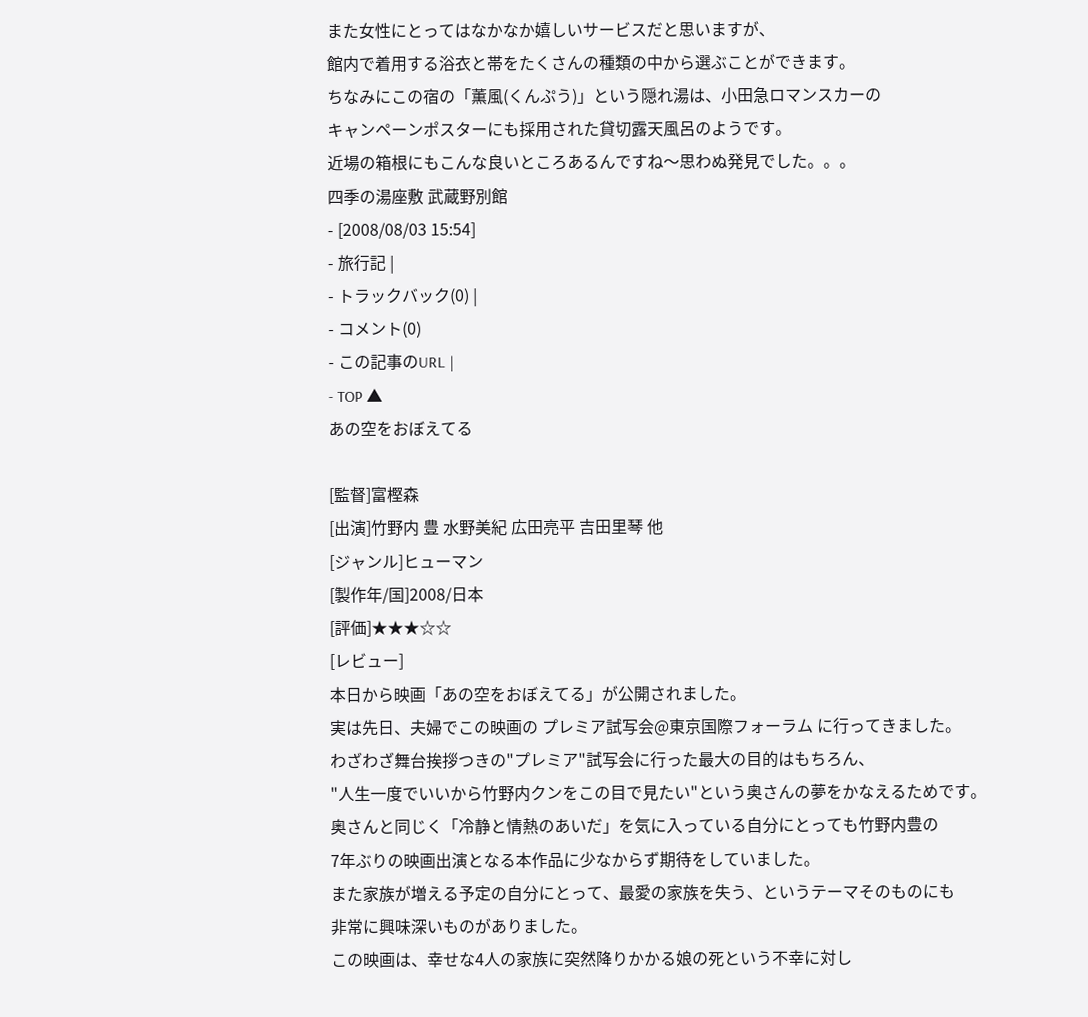また女性にとってはなかなか嬉しいサービスだと思いますが、
館内で着用する浴衣と帯をたくさんの種類の中から選ぶことができます。
ちなみにこの宿の「薫風(くんぷう)」という隠れ湯は、小田急ロマンスカーの
キャンペーンポスターにも採用された貸切露天風呂のようです。
近場の箱根にもこんな良いところあるんですね〜思わぬ発見でした。。。
四季の湯座敷 武蔵野別館
- [2008/08/03 15:54]
- 旅行記 |
- トラックバック(0) |
- コメント(0)
- この記事のURL |
- TOP ▲
あの空をおぼえてる

[監督]富樫森
[出演]竹野内 豊 水野美紀 広田亮平 吉田里琴 他
[ジャンル]ヒューマン
[製作年/国]2008/日本
[評価]★★★☆☆
[レビュー]
本日から映画「あの空をおぼえてる」が公開されました。
実は先日、夫婦でこの映画の プレミア試写会@東京国際フォーラム に行ってきました。
わざわざ舞台挨拶つきの"プレミア"試写会に行った最大の目的はもちろん、
"人生一度でいいから竹野内クンをこの目で見たい"という奥さんの夢をかなえるためです。
奥さんと同じく「冷静と情熱のあいだ」を気に入っている自分にとっても竹野内豊の
7年ぶりの映画出演となる本作品に少なからず期待をしていました。
また家族が増える予定の自分にとって、最愛の家族を失う、というテーマそのものにも
非常に興味深いものがありました。
この映画は、幸せな4人の家族に突然降りかかる娘の死という不幸に対し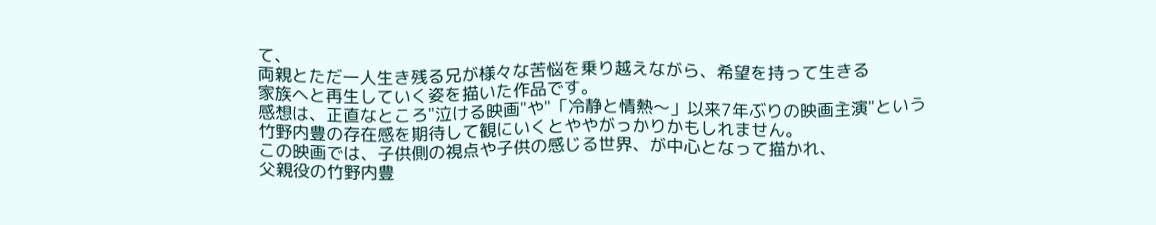て、
両親とただ一人生き残る兄が様々な苦悩を乗り越えながら、希望を持って生きる
家族へと再生していく姿を描いた作品です。
感想は、正直なところ"泣ける映画"や"「冷静と情熱〜」以来7年ぶりの映画主演"という
竹野内豊の存在感を期待して観にいくとややがっかりかもしれません。
この映画では、子供側の視点や子供の感じる世界、が中心となって描かれ、
父親役の竹野内豊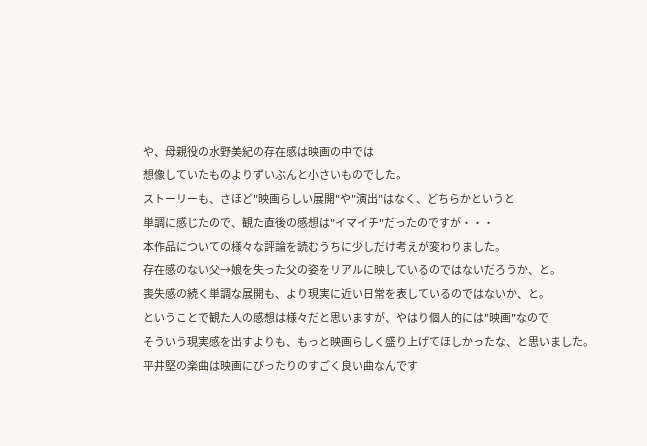や、母親役の水野美紀の存在感は映画の中では
想像していたものよりずいぶんと小さいものでした。
ストーリーも、さほど"映画らしい展開"や"演出"はなく、どちらかというと
単調に感じたので、観た直後の感想は"イマイチ"だったのですが・・・
本作品についての様々な評論を読むうちに少しだけ考えが変わりました。
存在感のない父→娘を失った父の姿をリアルに映しているのではないだろうか、と。
喪失感の続く単調な展開も、より現実に近い日常を表しているのではないか、と。
ということで観た人の感想は様々だと思いますが、やはり個人的には"映画"なので
そういう現実感を出すよりも、もっと映画らしく盛り上げてほしかったな、と思いました。
平井堅の楽曲は映画にぴったりのすごく良い曲なんです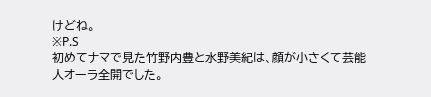けどね。
※P.S
初めてナマで見た竹野内豊と水野美紀は、顔が小さくて芸能人オーラ全開でした。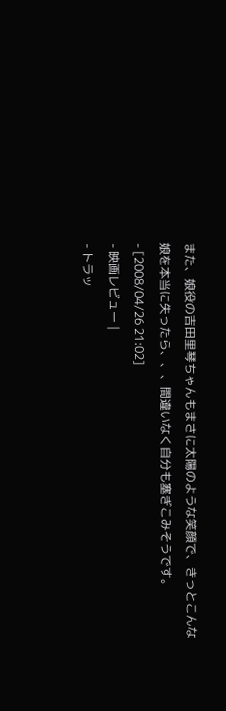また、娘役の吉田里琴ちゃんもまさに太陽のような笑顔で、きっとこんな
娘を本当に失ったら、、、間違いなく自分も塞ぎこみそうです。
- [2008/04/26 21:02]
- 映画レビュー |
- トラッ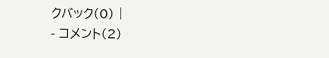クバック(0) |
- コメント(2)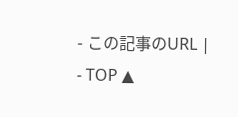- この記事のURL |
- TOP ▲